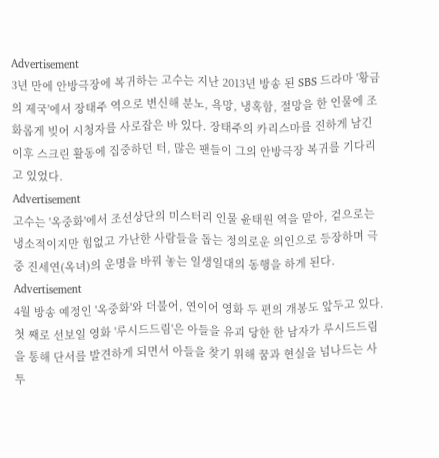Advertisement
3년 만에 안방극장에 복귀하는 고수는 지난 2013년 방송 된 SBS 드라마 '황금의 제국'에서 장태주 역으로 변신해 분노, 욕망, 냉혹함, 절망을 한 인물에 조화롭게 빚어 시청자를 사로잡은 바 있다. 장태주의 카리스마를 진하게 남긴 이후 스크린 활동에 집중하던 터, 많은 팬들이 그의 안방극장 복귀를 기다리고 있었다.
Advertisement
고수는 '옥중화'에서 조선상단의 미스터리 인물 윤태원 역을 맡아, 겉으로는 냉소적이지만 힘없고 가난한 사람들을 돕는 정의로운 의인으로 등장하며 극중 진세연(옥녀)의 운명을 바꿔 놓는 일생일대의 동행을 하게 된다.
Advertisement
4월 방송 예정인 '옥중화'와 더불어, 연이어 영화 두 편의 개봉도 앞두고 있다. 첫 째로 선보일 영화 '루시드드림'은 아들을 유괴 당한 한 남자가 루시드드림을 통해 단서를 발견하게 되면서 아들을 찾기 위해 꿈과 현실을 넘나드는 사투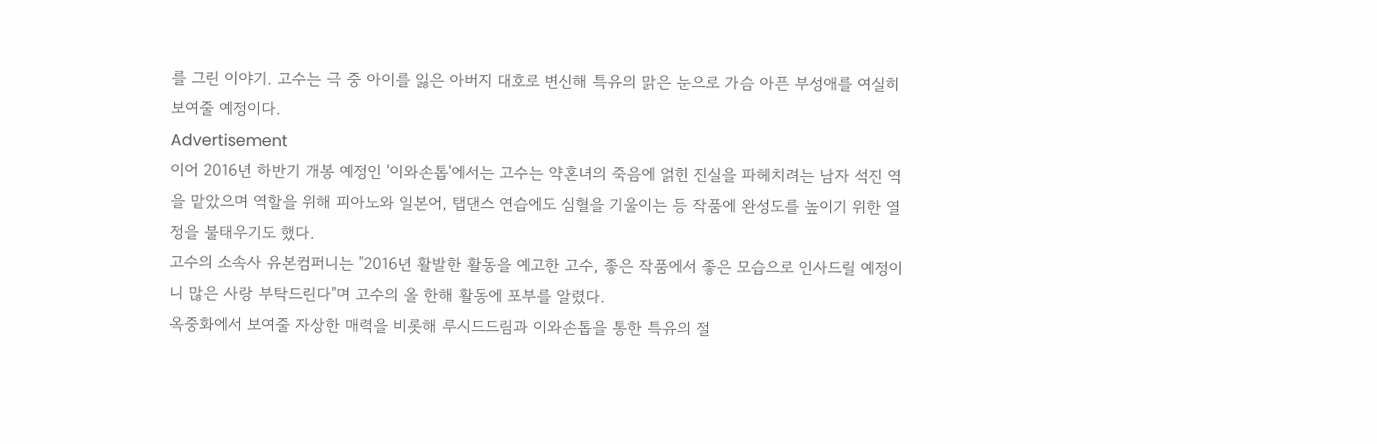를 그린 이야기. 고수는 극 중 아이를 잃은 아버지 대호로 변신해 특유의 맑은 눈으로 가슴 아픈 부성애를 여실히 보여줄 예정이다.
Advertisement
이어 2016년 하반기 개봉 예정인 '이와손톱'에서는 고수는 약혼녀의 죽음에 얽힌 진실을 파헤치려는 남자 석진 역을 맡았으며 역할을 위해 피아노와 일본어, 탭댄스 연습에도 심혈을 기울이는 등 작품에 완성도를 높이기 위한 열정을 불태우기도 했다.
고수의 소속사 유본컴퍼니는 "2016년 활발한 활동을 예고한 고수, 좋은 작품에서 좋은 모습으로 인사드릴 예정이니 많은 사랑 부탁드린다"며 고수의 올 한해 활동에 포부를 알렸다.
옥중화에서 보여줄 자상한 매력을 비롯해 루시드드림과 이와손톱을 통한 특유의 절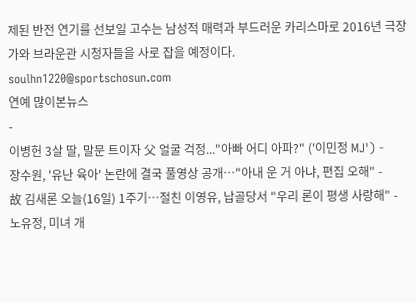제된 반전 연기를 선보일 고수는 남성적 매력과 부드러운 카리스마로 2016년 극장가와 브라운관 시청자들을 사로 잡을 예정이다.
soulhn1220@sportschosun.com
연예 많이본뉴스
-
이병헌 3살 딸, 말문 트이자 父 얼굴 걱정..."아빠 어디 아파?" ('이민정 MJ') -
장수원, '유난 육아' 논란에 결국 풀영상 공개…"아내 운 거 아냐, 편집 오해" -
故 김새론 오늘(16일) 1주기…절친 이영유, 납골당서 "우리 론이 평생 사랑해" -
노유정, 미녀 개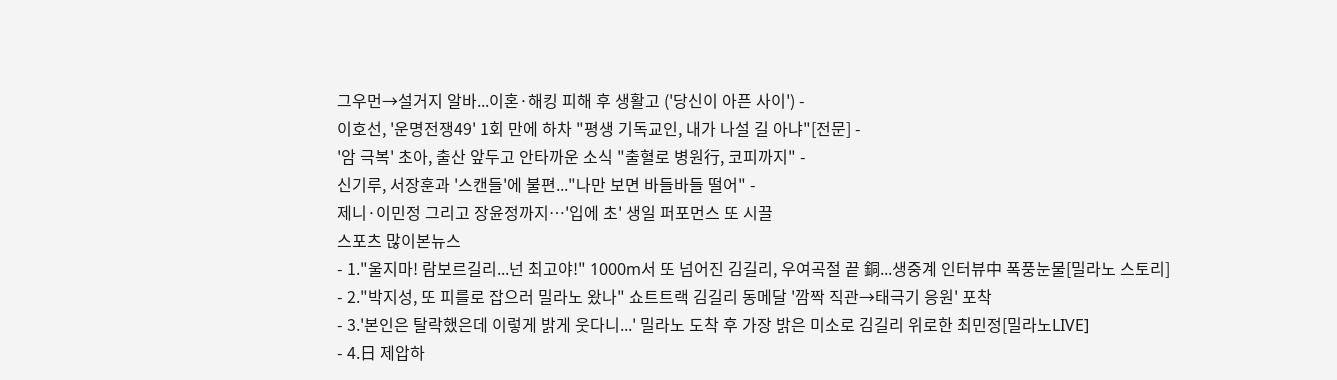그우먼→설거지 알바...이혼·해킹 피해 후 생활고 ('당신이 아픈 사이') -
이호선, '운명전쟁49' 1회 만에 하차 "평생 기독교인, 내가 나설 길 아냐"[전문] -
'암 극복' 초아, 출산 앞두고 안타까운 소식 "출혈로 병원行, 코피까지" -
신기루, 서장훈과 '스캔들'에 불편..."나만 보면 바들바들 떨어" -
제니·이민정 그리고 장윤정까지…'입에 초' 생일 퍼포먼스 또 시끌
스포츠 많이본뉴스
- 1."울지마! 람보르길리...넌 최고야!" 1000m서 또 넘어진 김길리, 우여곡절 끝 銅...생중계 인터뷰中 폭풍눈물[밀라노 스토리]
- 2."박지성, 또 피를로 잡으러 밀라노 왔나" 쇼트트랙 김길리 동메달 '깜짝 직관→태극기 응원' 포착
- 3.'본인은 탈락했은데 이렇게 밝게 웃다니...' 밀라노 도착 후 가장 밝은 미소로 김길리 위로한 최민정[밀라노LIVE]
- 4.日 제압하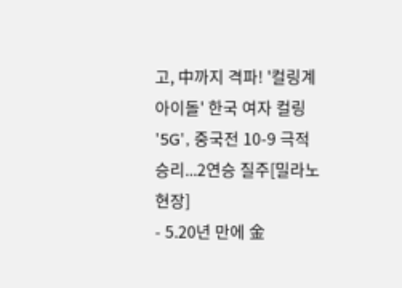고, 中까지 격파! '컬링계 아이돌' 한국 여자 컬링 '5G', 중국전 10-9 극적 승리...2연승 질주[밀라노 현장]
- 5.20년 만에 金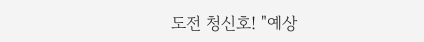도전 청신호! "예상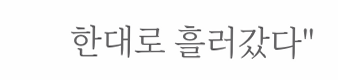한대로 흘러갔다"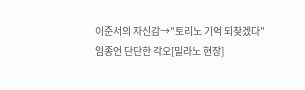이준서의 자신감→"토리노 기억 되찾겠다" 임종언 단단한 각오[밀라노 현장]